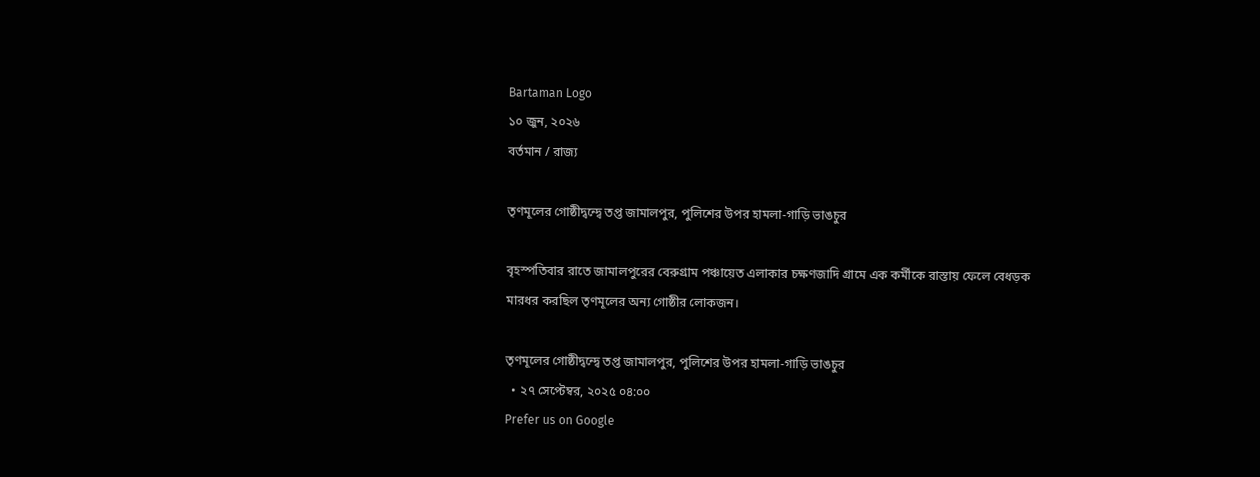Bartaman Logo
১০ জুন, ২০২৬
বর্তমান / রাজ্য

তৃণমূলের গোষ্ঠীদ্বন্দ্বে তপ্ত জামালপুর, পুলিশের উপর হামলা-গাড়ি ভাঙচুর

বৃহস্পতিবার রাতে জামালপুরের বেরুগ্রাম পঞ্চায়েত এলাকার চক্ষণজাদি গ্রামে এক কর্মীকে রাস্তায় ফেলে বেধড়ক মারধর করছিল তৃণমূলের অন্য গোষ্ঠীর লোকজন।

তৃণমূলের গোষ্ঠীদ্বন্দ্বে তপ্ত জামালপুর, পুলিশের উপর হামলা-গাড়ি ভাঙচুর
  • ২৭ সেপ্টেম্বর, ২০২৫ ০৪:০০
Prefer us on Google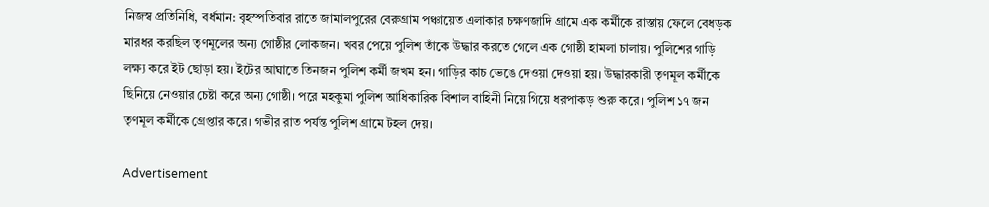নিজস্ব প্রতিনিধি, বর্ধমান: বৃহস্পতিবার রাতে জামালপুরের বেরুগ্রাম পঞ্চায়েত এলাকার চক্ষণজাদি গ্রামে এক কর্মীকে রাস্তায় ফেলে বেধড়ক মারধর করছিল তৃণমূলের অন্য গোষ্ঠীর লোকজন। খবর পেয়ে পুলিশ তাঁকে উদ্ধার করতে গেলে এক গোষ্ঠী হামলা চালায়। পুলিশের গাড়ি লক্ষ্য করে ইট ছোড়া হয়। ইটের আঘাতে তিনজন পুলিশ কর্মী জখম হন। গাড়ির কাচ ভেঙে দেওয়া দেওয়া হয়। উদ্ধারকারী তৃণমূল কর্মীকে ছিনিয়ে নেওয়ার চেষ্টা করে অন্য গোষ্ঠী। পরে মহকুমা পুলিশ আধিকারিক বিশাল বাহিনী নিয়ে গিয়ে ধরপাকড় শুরু করে। পুলিশ ১৭ জন তৃণমূল কর্মীকে গ্রেপ্তার করে। গভীর রাত পর্যন্ত পুলিশ গ্রামে টহল দেয়।

Advertisement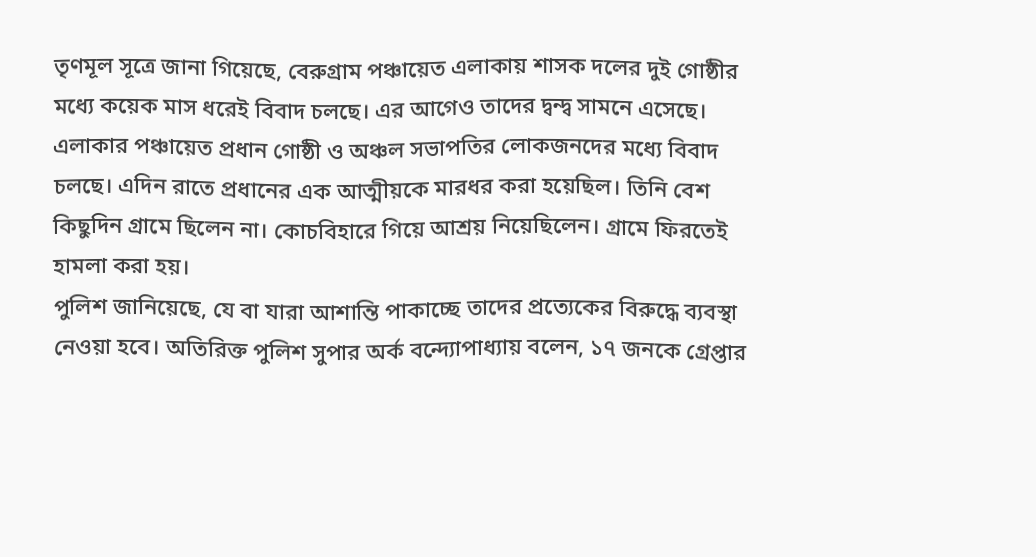তৃণমূল সূত্রে জানা গিয়েছে, বেরুগ্রাম পঞ্চায়েত এলাকায় শাসক দলের দুই গোষ্ঠীর মধ্যে কয়েক মাস ধরেই বিবাদ চলছে। এর আগেও তাদের দ্বন্দ্ব সামনে এসেছে। এলাকার পঞ্চায়েত প্রধান গোষ্ঠী ও অঞ্চল সভাপতির লোকজনদের মধ্যে বিবাদ চলছে। এদিন রাতে প্রধানের এক আত্মীয়কে মারধর করা হয়েছিল। তিনি বেশ কিছুদিন গ্রামে ছিলেন না। কোচবিহারে গিয়ে আশ্রয় নিয়েছিলেন। গ্রামে ফিরতেই হামলা করা হয়।
পুলিশ জানিয়েছে, যে বা যারা আশান্তি পাকাচ্ছে তাদের প্রত্যেকের বিরুদ্ধে ব্যবস্থা নেওয়া হবে। অতিরিক্ত পুলিশ সুপার অর্ক বন্দ্যোপাধ্যায় বলেন, ১৭ জনকে গ্রেপ্তার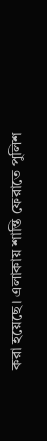করা হয়েছে। এলাকায় শান্তি ফেরাতে পুলিশ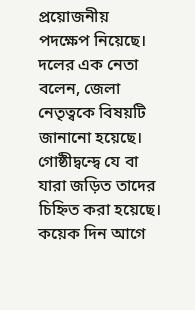প্রয়োজনীয় পদক্ষেপ নিয়েছে। দলের এক নেতা বলেন, জেলা নেতৃত্বকে বিষয়টি জানানো হয়েছে। গোষ্ঠীদ্বন্দ্বে যে বা যারা জড়িত তাদের চিহ্নিত করা হয়েছে। কয়েক দিন আগে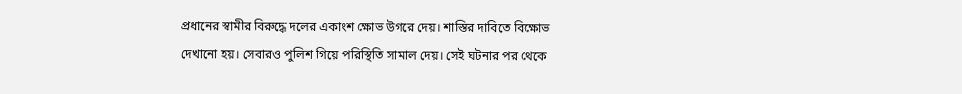প্রধানের স্বামীর বিরুদ্ধে দলের একাংশ ক্ষোভ উগরে দেয়। শাস্তির দাবিতে বিক্ষোভ দেখানো হয়। সেবারও পুলিশ গিয়ে পরিস্থিতি সামাল দেয়। সেই ঘটনার পর থেকে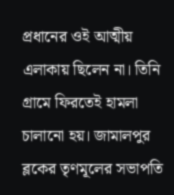প্রধানের ওই আত্মীয় এলাকায় ছিলেন না। তিনি গ্রামে ফিরতেই হামলা চালানো হয়। জামালপুর ব্লকের তৃণমূলের সভাপতি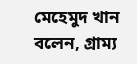মেহেমুদ খান বলেন, গ্রাম্য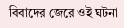বিবাদের জেরে ওই ঘটনা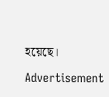হয়েছে।

Advertisement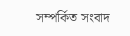সম্পর্কিত সংবাদ